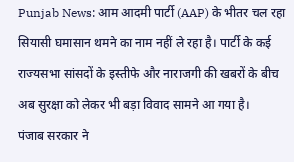Punjab News: आम आदमी पार्टी (AAP) के भीतर चल रहा सियासी घमासान थमने का नाम नहीं ले रहा है। पार्टी के कई राज्यसभा सांसदों के इस्तीफे और नाराजगी की खबरों के बीच अब सुरक्षा को लेकर भी बड़ा विवाद सामने आ गया है।
पंजाब सरकार ने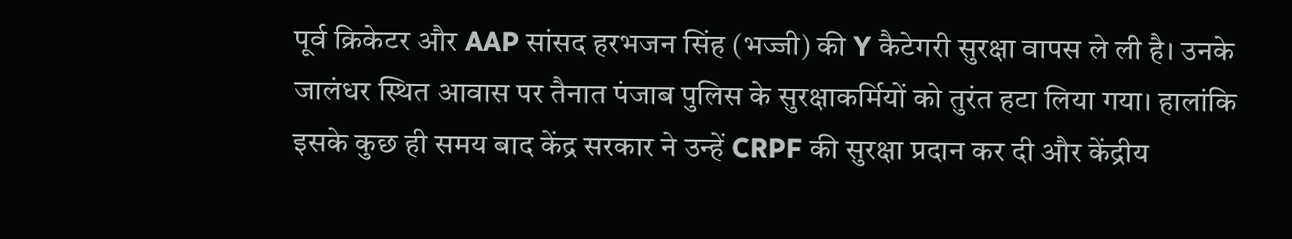पूर्व क्रिकेटर और AAP सांसद हरभजन सिंह (भज्जी) की Y कैटेगरी सुरक्षा वापस ले ली है। उनके जालंधर स्थित आवास पर तैनात पंजाब पुलिस के सुरक्षाकर्मियों को तुरंत हटा लिया गया। हालांकि इसके कुछ ही समय बाद केंद्र सरकार ने उन्हें CRPF की सुरक्षा प्रदान कर दी और केंद्रीय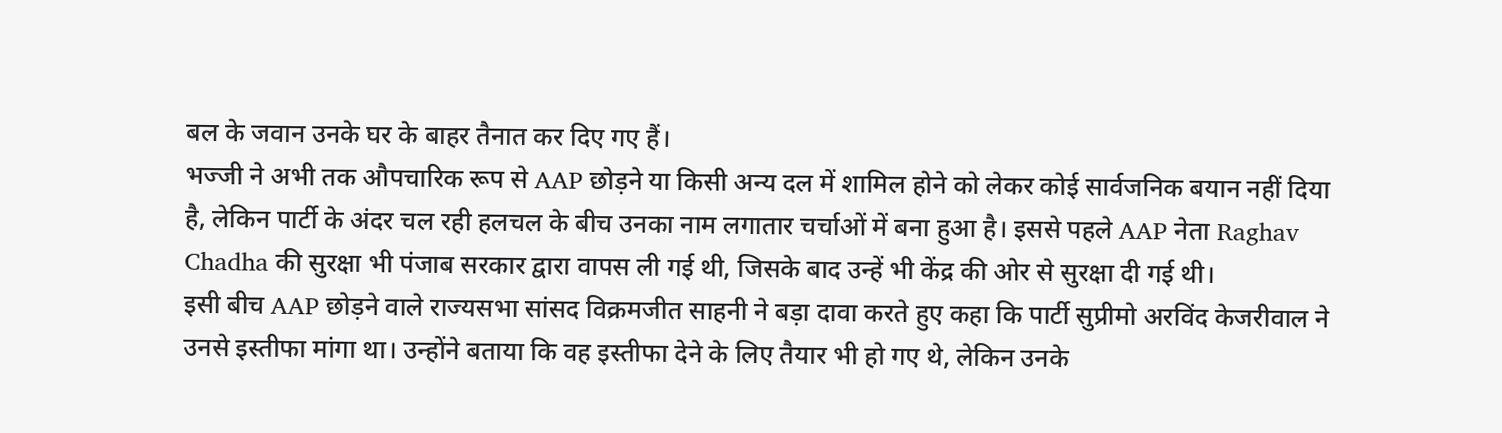बल के जवान उनके घर के बाहर तैनात कर दिए गए हैं।
भज्जी ने अभी तक औपचारिक रूप से AAP छोड़ने या किसी अन्य दल में शामिल होने को लेकर कोई सार्वजनिक बयान नहीं दिया है, लेकिन पार्टी के अंदर चल रही हलचल के बीच उनका नाम लगातार चर्चाओं में बना हुआ है। इससे पहले AAP नेता Raghav Chadha की सुरक्षा भी पंजाब सरकार द्वारा वापस ली गई थी, जिसके बाद उन्हें भी केंद्र की ओर से सुरक्षा दी गई थी।
इसी बीच AAP छोड़ने वाले राज्यसभा सांसद विक्रमजीत साहनी ने बड़ा दावा करते हुए कहा कि पार्टी सुप्रीमो अरविंद केजरीवाल ने उनसे इस्तीफा मांगा था। उन्होंने बताया कि वह इस्तीफा देने के लिए तैयार भी हो गए थे, लेकिन उनके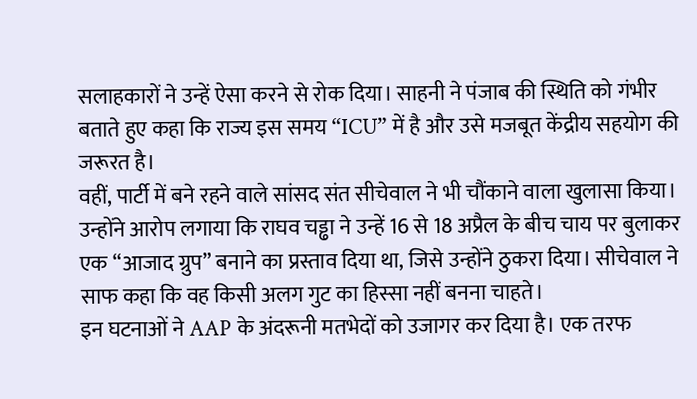सलाहकारों ने उन्हें ऐसा करने से रोक दिया। साहनी ने पंजाब की स्थिति को गंभीर बताते हुए कहा कि राज्य इस समय “ICU” में है और उसे मजबूत केंद्रीय सहयोग की जरूरत है।
वहीं, पार्टी में बने रहने वाले सांसद संत सीचेवाल ने भी चौंकाने वाला खुलासा किया। उन्होंने आरोप लगाया कि राघव चड्ढा ने उन्हें 16 से 18 अप्रैल के बीच चाय पर बुलाकर एक “आजाद ग्रुप” बनाने का प्रस्ताव दिया था, जिसे उन्होंने ठुकरा दिया। सीचेवाल ने साफ कहा कि वह किसी अलग गुट का हिस्सा नहीं बनना चाहते।
इन घटनाओं ने AAP के अंदरूनी मतभेदों को उजागर कर दिया है। एक तरफ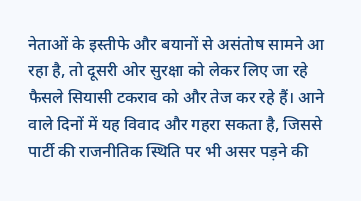नेताओं के इस्तीफे और बयानों से असंतोष सामने आ रहा है, तो दूसरी ओर सुरक्षा को लेकर लिए जा रहे फैसले सियासी टकराव को और तेज कर रहे हैं। आने वाले दिनों में यह विवाद और गहरा सकता है, जिससे पार्टी की राजनीतिक स्थिति पर भी असर पड़ने की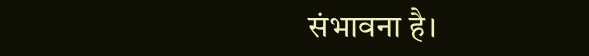संभावना है।